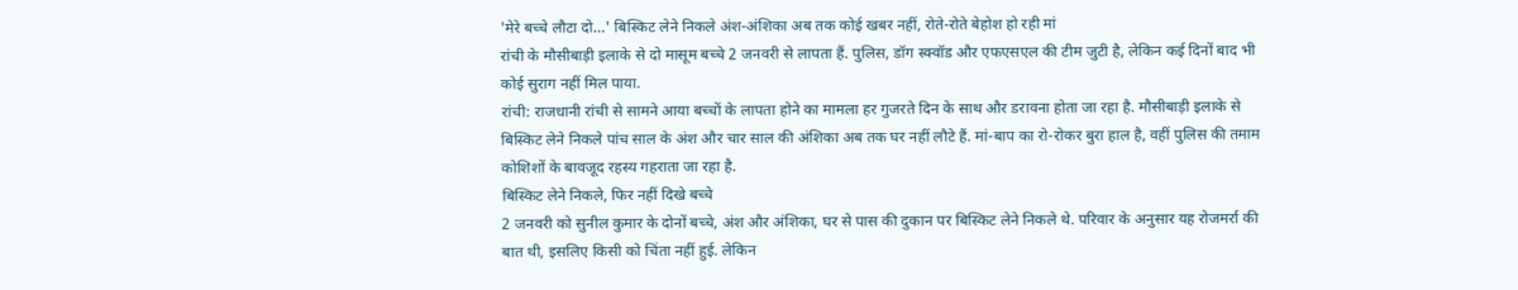'मेरे बच्चे लौटा दो…' बिस्किट लेने निकले अंश-अंशिका अब तक कोई खबर नहीं, रोते-रोते बेहोश हो रही मां
रांची के मौसीबाड़ी इलाके से दो मासूम बच्चे 2 जनवरी से लापता हैं. पुलिस, डॉग स्क्वॉड और एफएसएल की टीम जुटी है, लेकिन कई दिनों बाद भी कोई सुराग नहीं मिल पाया.
रांची: राजधानी रांची से सामने आया बच्चों के लापता होने का मामला हर गुजरते दिन के साथ और डरावना होता जा रहा है. मौसीबाड़ी इलाके से बिस्किट लेने निकले पांच साल के अंश और चार साल की अंशिका अब तक घर नहीं लौटे हैं. मां-बाप का रो-रोकर बुरा हाल है, वहीं पुलिस की तमाम कोशिशों के बावजूद रहस्य गहराता जा रहा है.
बिस्किट लेने निकले, फिर नहीं दिखे बच्चे
2 जनवरी को सुनील कुमार के दोनों बच्चे, अंश और अंशिका, घर से पास की दुकान पर बिस्किट लेने निकले थे. परिवार के अनुसार यह रोजमर्रा की बात थी, इसलिए किसी को चिंता नहीं हुई. लेकिन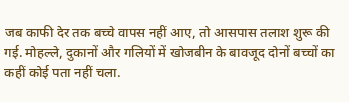जब काफी देर तक बच्चे वापस नहीं आए, तो आसपास तलाश शुरू की गई. मोहल्ले, दुकानों और गलियों में खोजबीन के बावजूद दोनों बच्चों का कहीं कोई पता नहीं चला.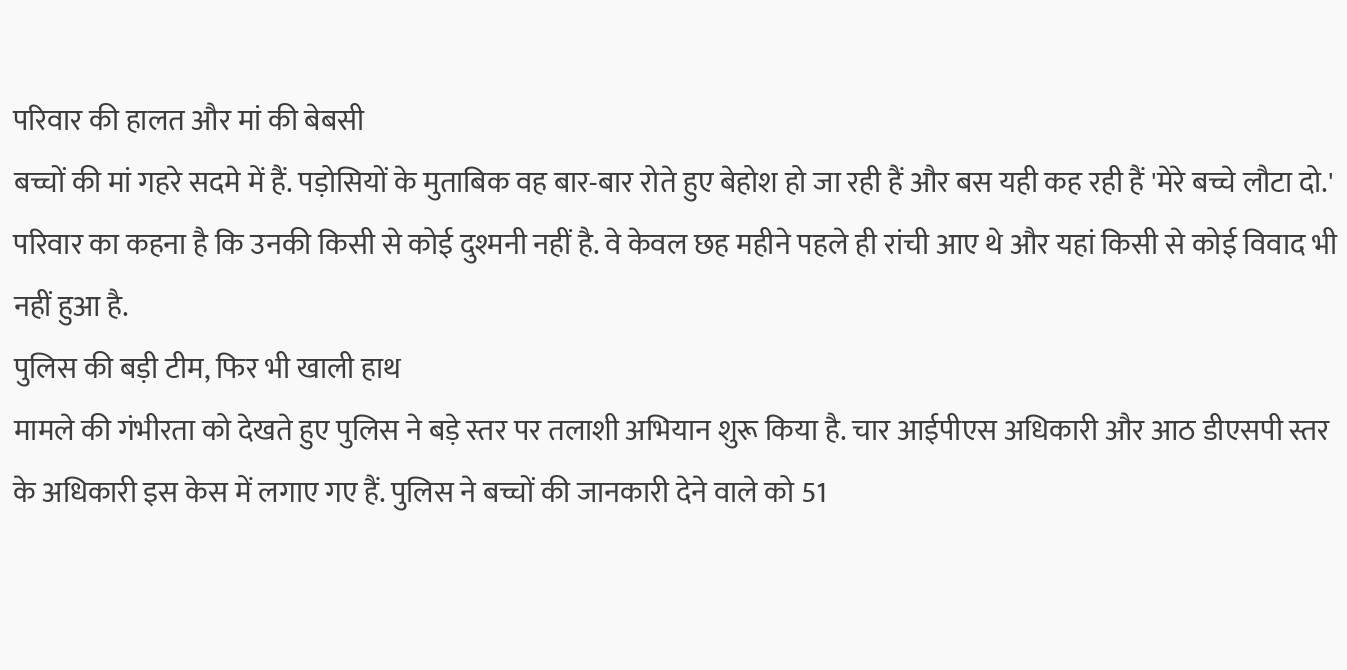परिवार की हालत और मां की बेबसी
बच्चों की मां गहरे सदमे में हैं. पड़ोसियों के मुताबिक वह बार-बार रोते हुए बेहोश हो जा रही हैं और बस यही कह रही हैं 'मेरे बच्चे लौटा दो.' परिवार का कहना है कि उनकी किसी से कोई दुश्मनी नहीं है. वे केवल छह महीने पहले ही रांची आए थे और यहां किसी से कोई विवाद भी नहीं हुआ है.
पुलिस की बड़ी टीम, फिर भी खाली हाथ
मामले की गंभीरता को देखते हुए पुलिस ने बड़े स्तर पर तलाशी अभियान शुरू किया है. चार आईपीएस अधिकारी और आठ डीएसपी स्तर के अधिकारी इस केस में लगाए गए हैं. पुलिस ने बच्चों की जानकारी देने वाले को 51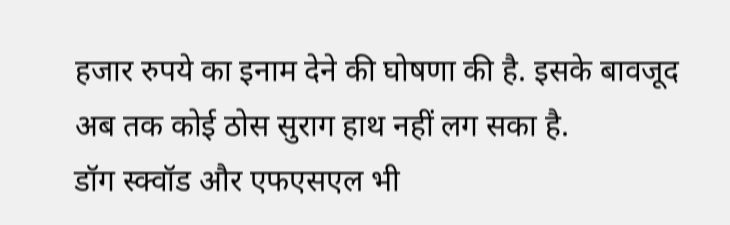हजार रुपये का इनाम देने की घोषणा की है. इसके बावजूद अब तक कोई ठोस सुराग हाथ नहीं लग सका है.
डॉग स्क्वॉड और एफएसएल भी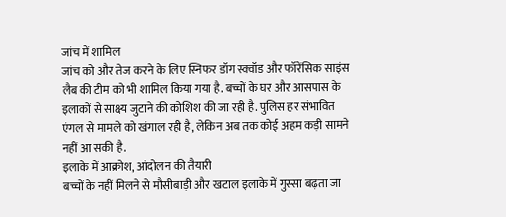जांच में शामिल
जांच को और तेज करने के लिए स्निफर डॉग स्क्वॉड और फॉरेंसिक साइंस लैब की टीम को भी शामिल किया गया है. बच्चों के घर और आसपास के इलाकों से साक्ष्य जुटाने की कोशिश की जा रही है. पुलिस हर संभावित एंगल से मामले को खंगाल रही है, लेकिन अब तक कोई अहम कड़ी सामने नहीं आ सकी है.
इलाके में आक्रोश, आंदोलन की तैयारी
बच्चों के नहीं मिलने से मौसीबाड़ी और खटाल इलाके में गुस्सा बढ़ता जा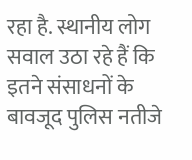रहा है. स्थानीय लोग सवाल उठा रहे हैं कि इतने संसाधनों के बावजूद पुलिस नतीजे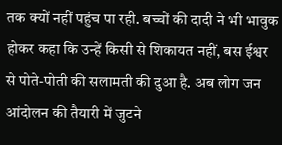तक क्यों नहीं पहुंच पा रही. बच्चों की दादी ने भी भावुक होकर कहा कि उन्हें किसी से शिकायत नहीं, बस ईश्वर से पोते-पोती की सलामती की दुआ है. अब लोग जन आंदोलन की तैयारी में जुटने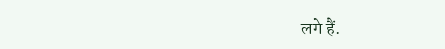लगे हैं.